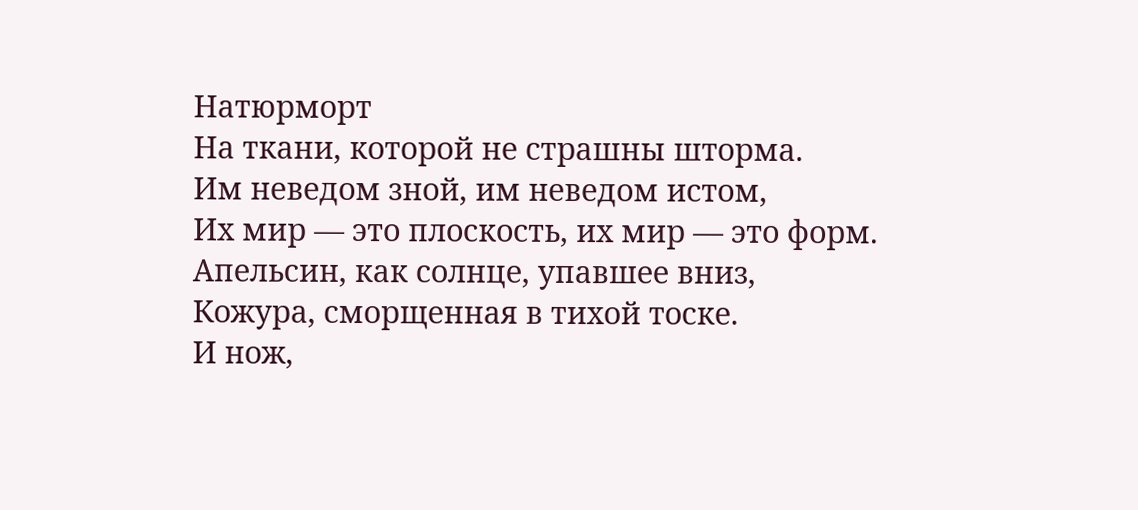Натюрморт
На ткани, которой не страшны шторма.
Им неведом зной, им неведом истом,
Их мир — это плоскость, их мир — это форм.
Апельсин, как солнце, упавшее вниз,
Кожура, сморщенная в тихой тоске.
И нож,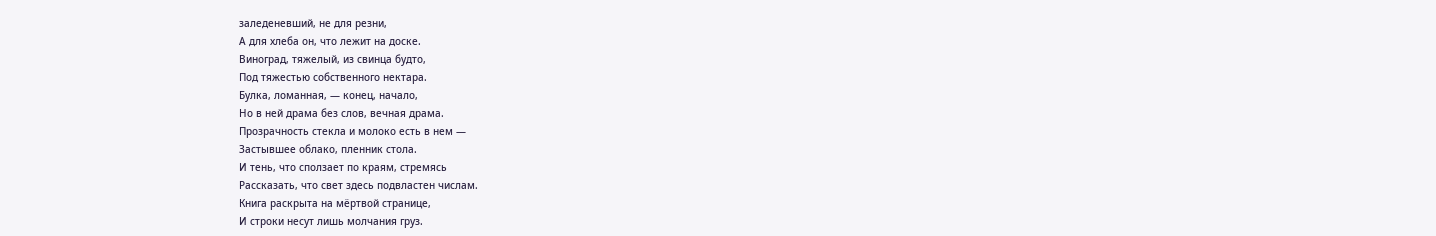заледеневший, не для резни,
А для хлеба он, что лежит на доске.
Виноград, тяжелый, из свинца будто,
Под тяжестью собственного нектара.
Булка, ломанная, — конец, начало,
Но в ней драма без слов, вечная драма.
Прозрачность стекла и молоко есть в нем —
Застывшее облако, пленник стола.
И тень, что сползает по краям, стремясь
Рассказать, что свет здесь подвластен числам.
Книга раскрыта на мёртвой странице,
И строки несут лишь молчания груз.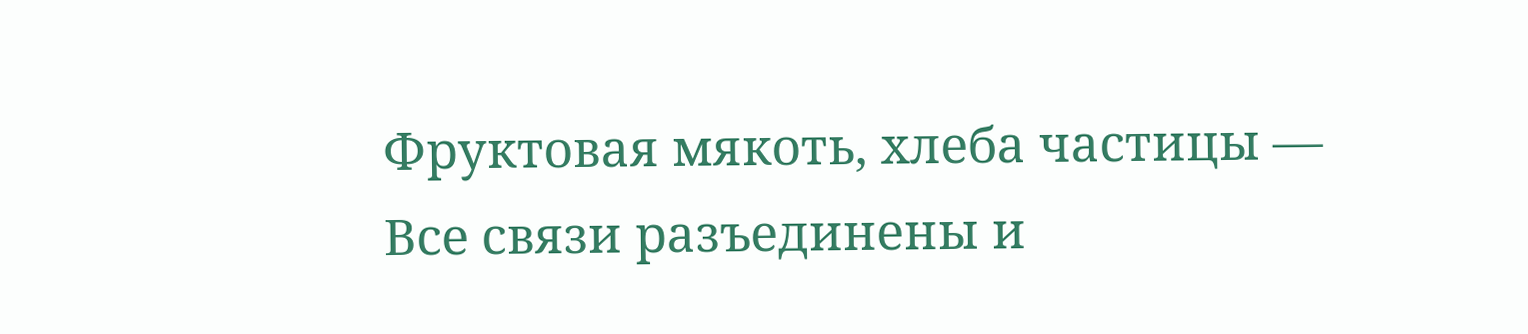Фруктовая мякоть, хлеба частицы —
Все связи разъединены и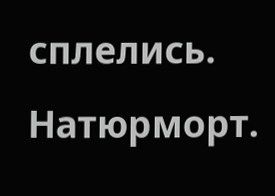сплелись.
Натюрморт.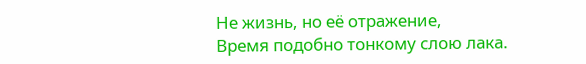Не жизнь, но её отражение,
Время подобно тонкому слою лака.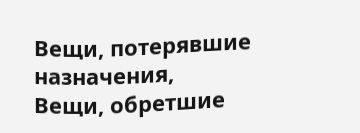Вещи, потерявшие назначения,
Вещи, обретшие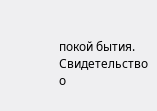покой бытия.
Свидетельство о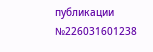публикации №226031601238